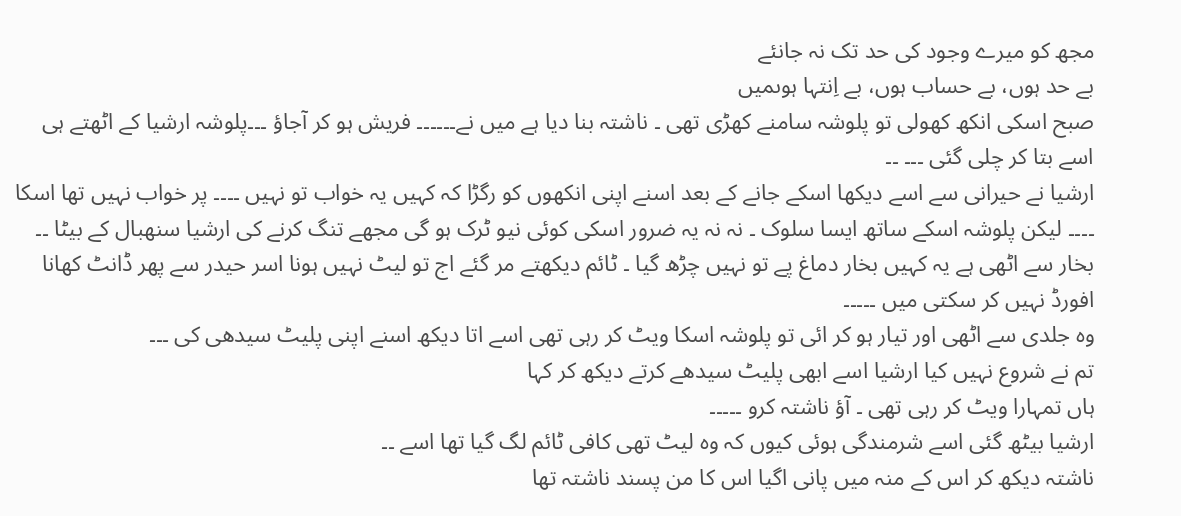مجھ کو میرے وجود کی حد تک نہ جانئے
بے حد ہوں، بے حساب ہوں، بے اِنتہا ہوںمیں
صبح اسکی انکھ کھولی تو پلوشہ سامنے کھڑی تھی ۔ ناشتہ بنا دیا ہے میں نے۔۔۔۔۔۔ فریش ہو کر آجاؤ ۔۔۔پلوشہ ارشیا کے اٹھتے ہی اسے بتا کر چلی گئی ۔۔۔ ۔۔
ارشیا نے حیرانی سے اسے دیکھا اسکے جانے کے بعد اسنے اپنی انکھوں کو رگڑا کہ کہیں یہ خواب تو نہیں ۔۔۔۔ پر خواب نہیں تھا اسکا ۔۔۔۔ لیکن پلوشہ اسکے ساتھ ایسا سلوک ۔ نہ نہ یہ ضرور اسکی کوئی نیو ٹرک ہو گی مجھے تنگ کرنے کی ارشیا سنھبال کے بیٹا ۔۔ بخار سے اٹھی ہے یہ کہیں بخار دماغ پے تو نہیں چڑھ گیا ۔ ٹائم دیکھتے مر گئے اج تو لیٹ نہیں ہونا اسر حیدر سے پھر ڈانٹ کھانا افورڈ نہیں کر سکتی میں ۔۔۔۔۔
وہ جلدی سے اٹھی اور تیار ہو کر ائی تو پلوشہ اسکا ویٹ کر رہی تھی اسے اتا دیکھ اسنے اپنی پلیٹ سیدھی کی ۔۔۔
تم نے شروع نہیں کیا ارشیا اسے ابھی پلیٹ سیدھے کرتے دیکھ کر کہا
ہاں تمہارا ویٹ کر رہی تھی ۔ آؤ ناشتہ کرو ۔۔۔۔۔
ارشیا بیٹھ گئی اسے شرمندگی ہوئی کیوں کہ وہ لیٹ تھی کافی ٹائم لگ گیا تھا اسے ۔۔
ناشتہ دیکھ کر اس کے منہ میں پانی اگیا اس کا من پسند ناشتہ تھا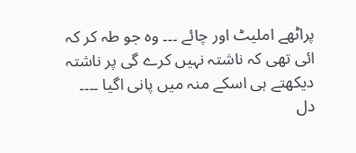پراٹھے املیٹ اور چائے ۔۔۔ وہ جو طہ کر کہ ائی تھی کہ ناشتہ نہیں کرے گی پر ناشتہ دیکھتے ہی اسکے منہ میں پانی اگیا ۔۔۔۔ دل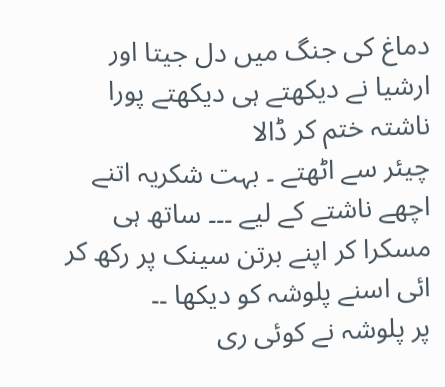دماغ کی جنگ میں دل جیتا اور ارشیا نے دیکھتے ہی دیکھتے پورا ناشتہ ختم کر ڈالا
چیئر سے اٹھتے ۔ بہت شکریہ اتنے اچھے ناشتے کے لیے ۔۔۔ ساتھ ہی مسکرا کر اپنے برتن سینک پر رکھ کر ائی اسنے پلوشہ کو دیکھا ۔۔
پر پلوشہ نے کوئی ری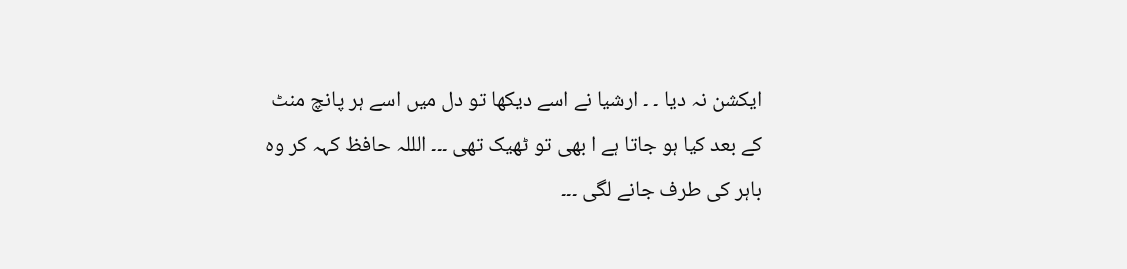ایکشن نہ دیا ۔ ۔ ارشیا نے اسے دیکھا تو دل میں اسے ہر پانچ منٹ کے بعد کیا ہو جاتا ہے ا بھی تو ٹھیک تھی ۔۔۔ الللہ حافظ کہہ کر وہ باہر کی طرف جانے لگی ۔۔۔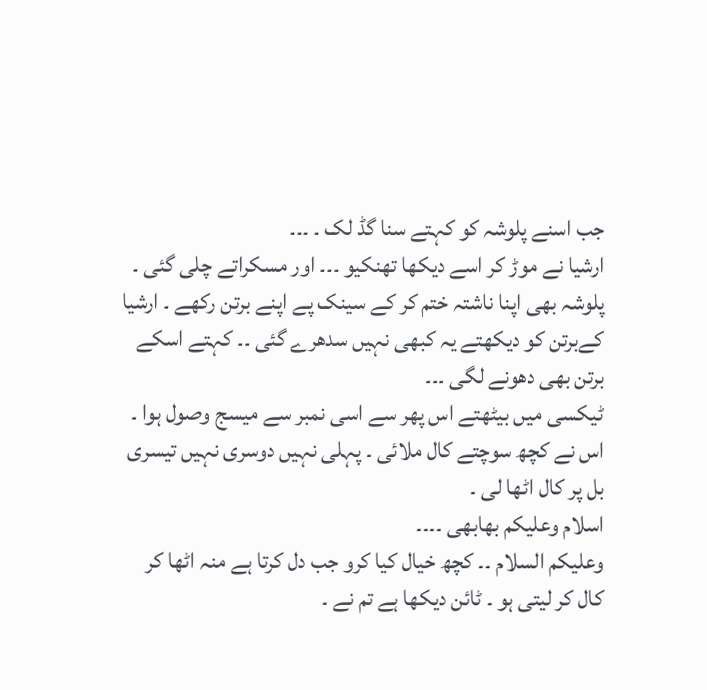جب اسنے پلوشہ کو کہتے سنا گڈ لک ۔ ۔۔۔
ارشیا نے موڑ کر اسے دیکھا تھنکیو ۔۔۔ اور مسکراتے چلی گئی ۔ پلوشہ بھی اپنا ناشتہ ختم کر کے سینک پے اپنے برتن رکھے ۔ ارشیا کےبرتن کو دیکھتے یہ کبھی نہیں سدھرے گئی ۔۔ کہتے اسکے برتن بھی دھونے لگی ۔۔۔
ٹیکسی میں بیٹھتے اس پھر سے اسی نمبر سے میسج وصول ہوا ۔ اس نے کچھ سوچتے کال ملائی ۔ پہلی نہیں دوسری نہیں تیسری بل پر کال اٹھا لی ۔
اسلام وعلیکم بھابھی ۔۔۔۔
وعلیکم السلام ۔۔ کچھ خیال کیا کرو جب دل کرتا ہے منہ اٹھا کر کال کر لیتی ہو ۔ ٹائن دیکھا ہے تم نے ۔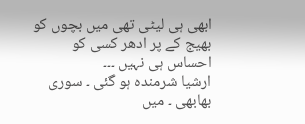ابھی ہی لیٹی تھی میں بچوں کو بھیج کے پر ادھر کسی کو احساس ہی نہیں ۔۔۔
ارشیا شرمندہ ہو گئی ۔ سوری بھابھی ۔ میں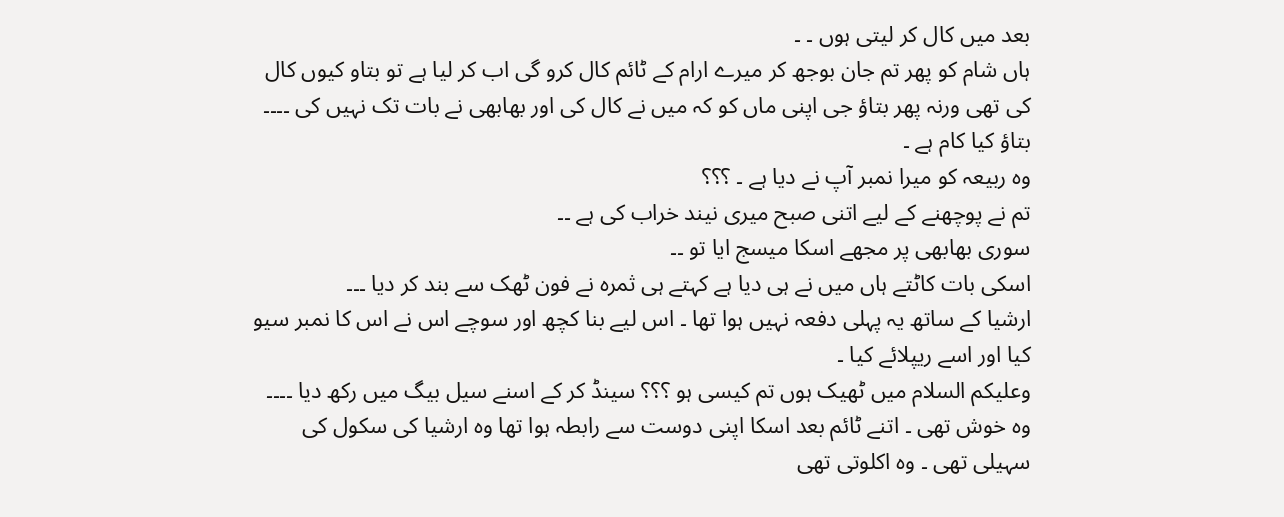بعد میں کال کر لیتی ہوں ۔ ۔
ہاں شام کو پھر تم جان بوجھ کر میرے ارام کے ٹائم کال کرو گی اب کر لیا ہے تو بتاو کیوں کال کی تھی ورنہ پھر بتاؤ جی اپنی ماں کو کہ میں نے کال کی اور بھابھی نے بات تک نہیں کی ۔۔۔۔ بتاؤ کیا کام ہے ۔
وہ ربیعہ کو میرا نمبر آپ نے دیا ہے ۔ ؟؟؟
تم نے پوچھنے کے لیے اتنی صبح میری نیند خراب کی ہے ۔۔
سوری بھابھی پر مجھے اسکا میسج ایا تو ۔۔
اسکی بات کاٹتے ہاں میں نے ہی دیا ہے کہتے ہی ثمرہ نے فون ٹھک سے بند کر دیا ۔۔۔
ارشیا کے ساتھ یہ پہلی دفعہ نہیں ہوا تھا ۔ اس لیے بنا کچھ اور سوچے اس نے اس کا نمبر سیو کیا اور اسے ریپلائے کیا ۔
وعلیکم السلام میں ٹھیک ہوں تم کیسی ہو ؟؟؟ سینڈ کر کے اسنے سیل بیگ میں رکھ دیا ۔۔۔۔ وہ خوش تھی ۔ اتنے ٹائم بعد اسکا اپنی دوست سے رابطہ ہوا تھا وہ ارشیا کی سکول کی سہیلی تھی ۔ وہ اکلوتی تھی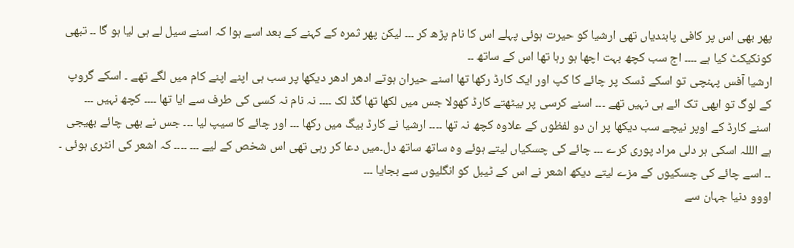پھر بھی اس پر کافی پابندیاں تھی ارشیا کو حیرت ہوئی پہلے اس کا نام پڑھ کر ۔۔۔ لیکن پھر ثمرہ کے کہنے کے بعد اسے ہوا کہ اسنے سیل لے ہی لیا ہو گا ۔۔ تبھی کونکیکٹ کیا ہے ۔۔۔۔ اج سب کچھ بہت اچھا ہو رہا تھا اس کے ساتھ ۔۔
ارشیا آفس پہنچی تو اسکے ڈسک پر چائے کا کپ اور ایک کارڈ رکھا تھا اسنے حیران ہوتے ادھر ادھر دیکھا پر سب ہی اپنے اپنے کام میں لگے تھے ۔ اسکے گروپ کے لوگ تو ابھی تک ائے ہی نہیں تھے ۔۔۔ اسنے کرسی پر بیٹھتے کارڈ کھولا جس میں لکھا تھا گڈ لک ۔۔۔۔ نہ نام نہ کسی کی طرف سے ایا تھا ۔۔۔۔ کچھ نہیں ۔۔۔
اسنے کارڈ کے اوپر نیچے سب دیکھا پر ان دو لفظوں کے علاوہ کچھ نہ تھا ۔۔۔۔ ارشیا نے کارڈ بیگ میں رکھا ۔۔۔ اور چائے کا سیپ لیا ۔۔۔ جس نے بھی چائے بھیجی ہے الللہ اسکی ہر دلی مراد پوری کرے ۔۔۔ چائے کی چسکیاں لیتے ہوئے وہ ساتھ ساتھ دل۔میں دعا کر رہی تھی اس شخص کے لیے ۔۔۔ ۔۔۔۔ کہ اشعر کی انٹری ہوئی ۔ ۔۔ اسے چائے کی چسکیوں کے مزے لیتے دیکھ اشعر نے اس کے ٹیبل کو انگلیوں سے بجایا ۔۔۔
اووو دنیا جہان سے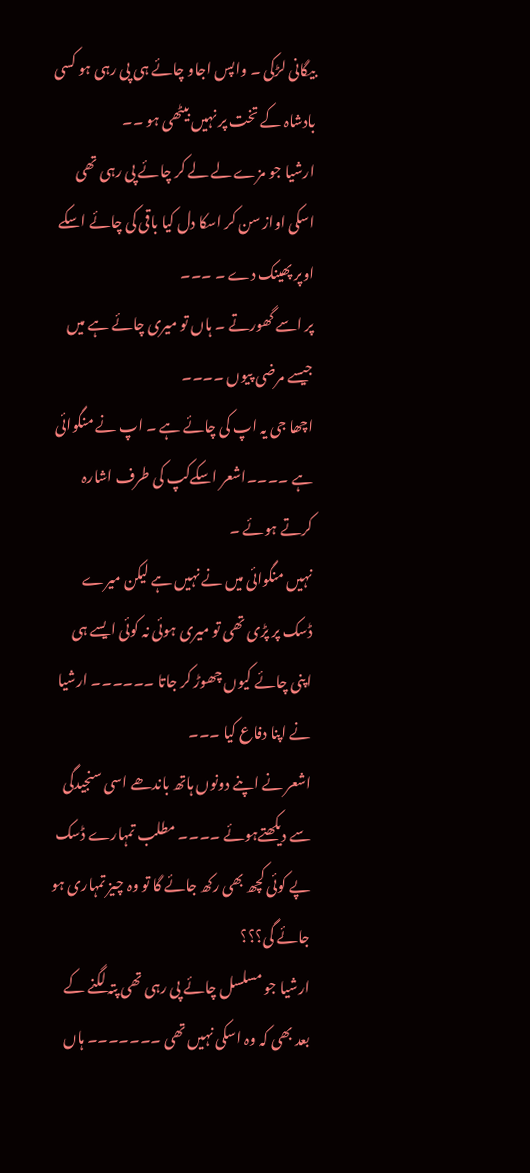بیگانی لڑکی ۔ واپس اجاو چائے ہی پی رہی ہو کسی بادشاہ کے تخت پر نہیں بیٹھی ہو ۔۔
ارشیا جو مزے لے لے کر چائے پی رہی تھی اسکی اواز سن کر اسکا دل کیا باقی کی چائے اسکے اوپر پھینک دے ۔ ۔۔۔
پر اسے گھورتے ۔ ہاں تو میری چائے ہے میں جیسے مرضی پیوں ۔۔۔۔
اچھا جی یہ اپ کی چائے ہے ۔ اپ نے منگوائی ہے ۔۔۔۔اشعر اسکےکپ کی طرف اشارہ کرتے ہوئے ۔
نہیں منگوائی میں نے نہیں ہے لیکن میرے ڈسک پر پڑی تھی تو میری ہوئی نہ کوئی ایسے ہی اپنی چائے کیوں چھوڑ کر جاتا ۔۔۔۔۔۔ ارشیا نے اپنا دفاع کیا ۔۔۔
اشعر نے اپنے دونوں ہاتھ باندھے اسی سنجیدگی سے دیکھتےہوئے ۔۔۔۔ مطلب تمہارے ڈسک پے کوئی کچھ بھی رکھ جائے گا تو وہ چیز تمہاری ہو جائے گی؟؟؟
ارشیا جو مسلسل چائے پی رہی تھی پتہ لگنے کے بعد بھی کہ وہ اسکی نہیں تھی ۔۔۔۔۔۔۔ ہاں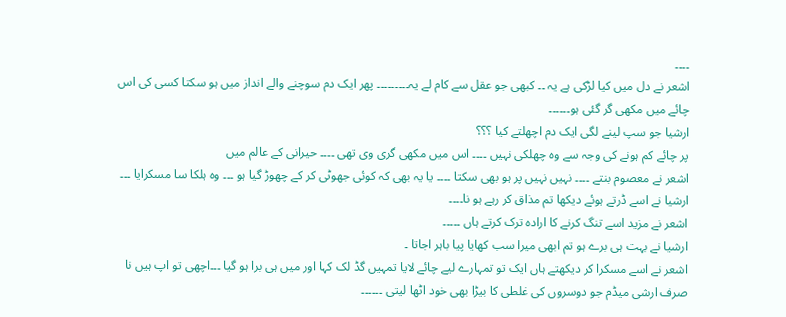۔۔۔۔
اشعر نے دل میں کیا لڑکی ہے یہ ۔۔ کبھی جو عقل سے کام لے یہ۔۔۔۔۔۔۔۔۔ پھر ایک دم سوچنے والے انداز میں ہو سکتا کسی کی اس چائے میں مکھی گر گئی ہو۔۔۔۔۔۔
ارشیا جو سپ لینے لگی ایک دم اچھلتے کیا ؟؟؟
پر چائے کم ہونے کی وجہ سے وہ چھلکی نہیں ۔۔۔۔ اس میں مکھی گری وی تھی ۔۔۔۔ حیرانی کے عالم میں
اشعر نے معصوم بنتے ۔۔۔۔ نہیں نہیں پر ہو بھی سکتا ۔۔۔۔ یا یہ بھی کہ کوئی جھوٹی کر کے چھوڑ گیا ہو ۔۔۔ وہ ہلکا سا مسکرایا ۔۔۔
ارشیا نے اسے ڈرتے ہوئے دیکھا تم مذاق کر رہے ہو نا۔۔۔۔
اشعر نے مزید اسے تنگ کرنے کا ارادہ ترک کرتے ہاں ۔۔۔۔۔
ارشیا نے بہت ہی برے ہو تم ابھی میرا سب کھایا پیا باہر اجاتا ۔
اشعر نے اسے مسکرا کر دیکھتے ہاں ایک تو تمہارے لیے چائے لایا تمہیں گڈ لک کہا اور میں ہی برا ہو گیا ۔۔۔اچھی تو اپ ہیں نا صرف ارشی میڈم جو دوسروں کی غلطی کا بیڑا بھی خود اٹھا لیتی ۔۔۔۔۔۔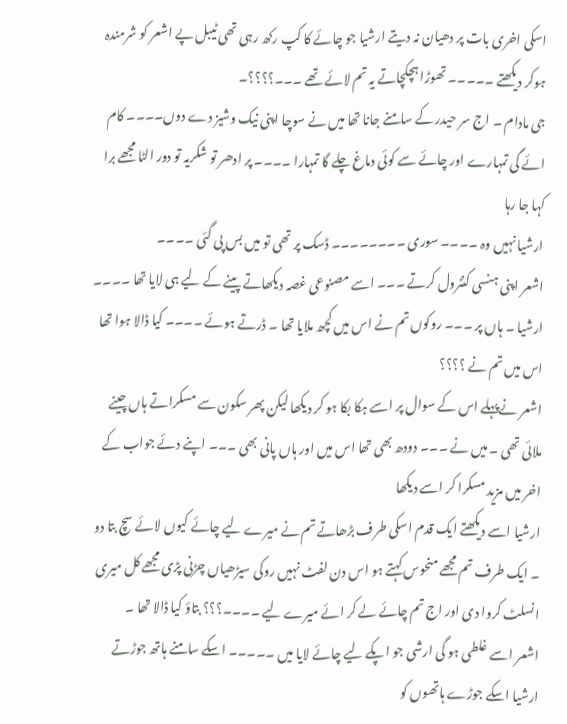اسکی اخری بات پر دھیان نہ دیتے ارشیا جو چائے کا کپ رکھ رہی تھی ٹیبل پے اشعر کو شرمندہ ہوکر دیکھتے ۔۔۔۔۔ تھوڑا ہچکچاتے یہ تم لائے تھے ۔۔۔؟؟؟؟۔
جی مادام ۔ اج سر حیدر کے سامنے جانا تھا میں نے سوچا اپنی نیک وشیز دے دوں۔۔۔۔ کام ائے گی تمہارے اور چائے سے کوئی دماغ چلے گا تمہارا ۔۔۔۔ پر ادھر تو شکریہ تو دور الٹا مجھے برا کہا جا رہا
ارشیا نہیں وہ ۔۔۔۔ سوری ۔۔۔۔۔۔۔۔ ڈسک پر تھی تو میں بس پی گئی ۔۔۔۔
اشعر اپنی ہنسی کنٹرول کرتے ۔۔۔ اسے مصنوعی غصہ دیکھاتے پینے کے لیے ہی لایا تھا ۔۔۔۔
ارشیا ۔ ہاں پر ۔۔۔ روکوں تم نے اس میں کچھ ملایا تھا ۔ ڈرتے ہوئے ۔۔۔۔ کیا ڈالا ہوا تھا اس میں تم نے ؟؟؟؟
اشعر نےپہلے اس کے سوال پر اسے ہکا بکا ہو کر دیکھا لیکن پھر سکون سے مسکراتے ہاں چینے ملائی تھی ۔ میں نے ۔۔۔ دودھ بھی تھا اس میں اور ہاں پانی بھی ۔۔۔ اپنے دئے جواب کے اخر میں مزید مسکرا کر اسے دیکھا
ارشیا اسے دیکھتے ایک قدم اسکی طرف بڑھاتے تم نے میرے لیے چائے کیوں لائے سچ بتا دو ۔ ایک طرف تم مجھے منحوس کہتے ہو اس دن لفٹ نہیں روکی سیڑھیاں چڑنی پڑی مجھے کل میری انسلٹ کروا دی اور اج تم چائے لے کر ائے میرے لیے ۔۔۔۔؟؟؟ بتاؤ کیا ڈالا تھا ۔
اشعر اسے غلطی ہو گی ارشی جو اپکے لیے چائے لایا میں ۔۔۔۔۔ اسکے سامنے ہاتھ جوڑتے
ارشیا اسکے جوڑے ہاتھوں کو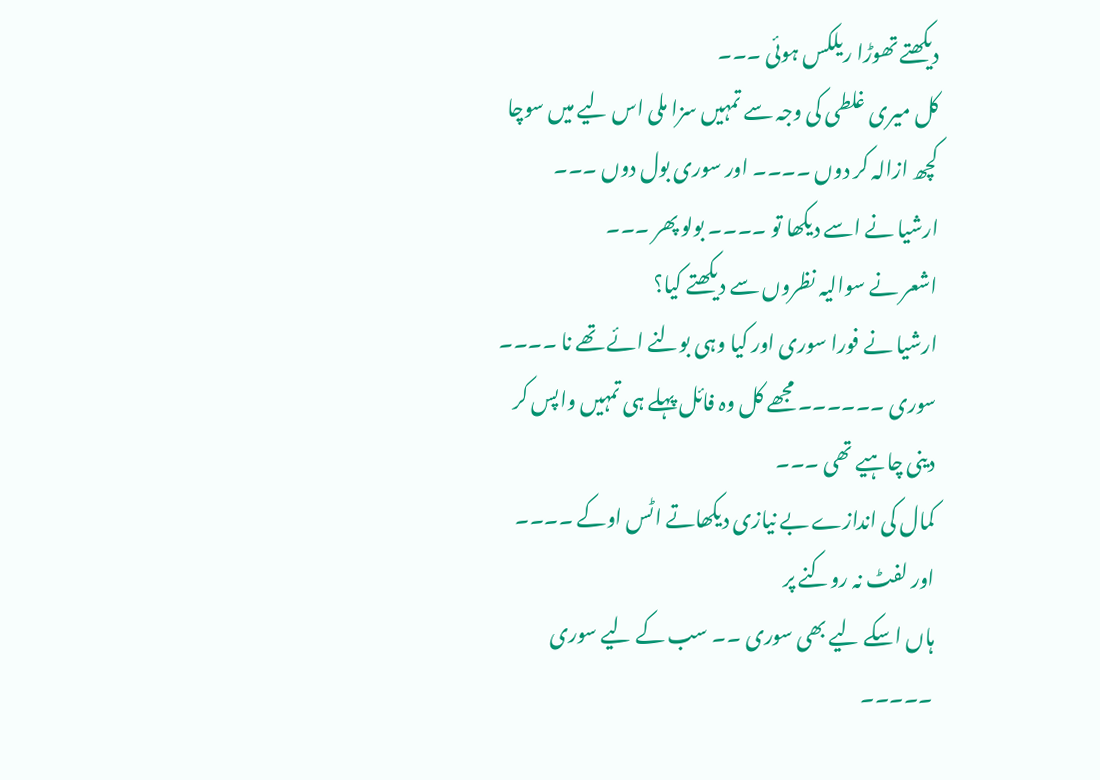دیکھتے تھوڑا ریلکس ہوئی ۔۔۔
کل میری غلطی کی وجہ سے تمہیں سزا ملی اس لیے میں سوچا کچھ ازالہ کر دوں ۔۔۔۔ اور سوری بول دوں ۔۔۔
ارشیا نے اسے دیکھا تو ۔۔۔۔ بولو پھر ۔۔۔
اشعر نے سوالیہ نظروں سے دیکھتے کیا؟
ارشیا نے فورا سوری اور کیا وہی بولنے ائے تھے نا ۔۔۔۔
سوری ۔۔۔۔۔۔ مجھے کل وہ فائل پہلے ہی تمہیں واپس کر دینی چاہیے تھی ۔۔۔
کمال کی اندازے بے نیازی دیکھاتے اٹس اوکے ۔۔۔۔ اور لفٹ نہ روکنے پر
ہاں اسکے لیے بھی سوری ۔۔ سب کے لیے سوری ۔۔۔۔۔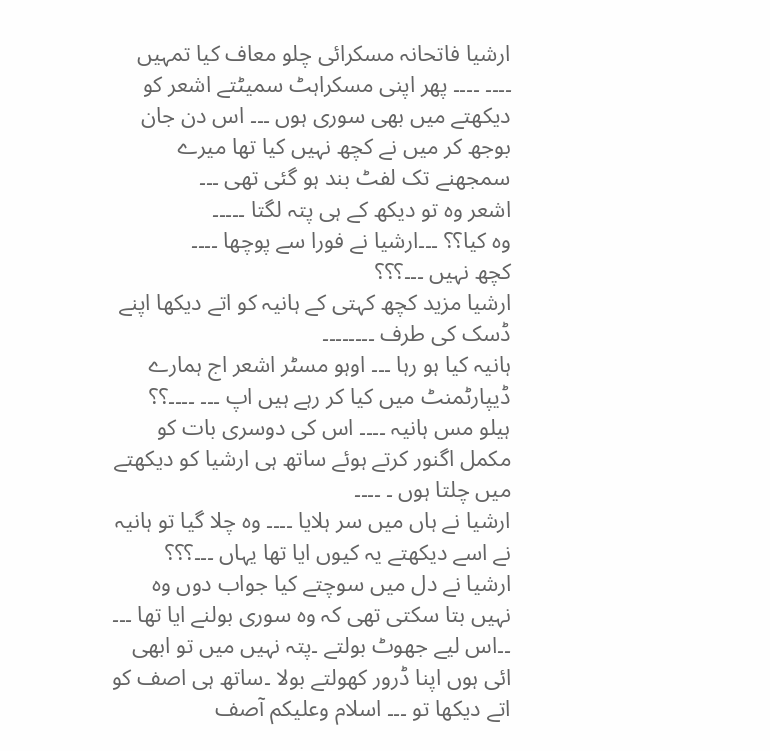ارشیا فاتحانہ مسکرائی چلو معاف کیا تمہیں ۔۔۔۔ ۔۔۔۔ پھر اپنی مسکراہٹ سمیٹتے اشعر کو دیکھتے میں بھی سوری ہوں ۔۔۔ اس دن جان بوجھ کر میں نے کچھ نہیں کیا تھا میرے سمجھنے تک لفٹ بند ہو گئی تھی ۔۔۔
اشعر وہ تو دیکھ کے ہی پتہ لگتا ۔۔۔۔۔
وہ کیا؟؟ ۔۔۔ارشیا نے فورا سے پوچھا ۔۔۔۔
کچھ نہیں ۔۔۔؟؟؟
ارشیا مزید کچھ کہتی کے ہانیہ کو اتے دیکھا اپنے ڈسک کی طرف ۔۔۔۔۔۔۔۔
ہانیہ کیا ہو رہا ۔۔۔ اوہو مسٹر اشعر اج ہمارے ڈیپارٹمنٹ میں کیا کر رہے ہیں اپ ۔۔۔ ۔۔۔۔؟؟
ہیلو مس ہانیہ ۔۔۔۔ اس کی دوسری بات کو مکمل اگنور کرتے ہوئے ساتھ ہی ارشیا کو دیکھتے میں چلتا ہوں ۔ ۔۔۔۔
ارشیا نے ہاں میں سر ہلایا ۔۔۔۔ وہ چلا گیا تو ہانیہ نے اسے دیکھتے یہ کیوں ایا تھا یہاں ۔۔۔؟؟؟
ارشیا نے دل میں سوچتے کیا جواب دوں وہ نہیں بتا سکتی تھی کہ وہ سوری بولنے ایا تھا ۔۔۔ ۔۔اس لیے جھوٹ بولتے ۔پتہ نہیں میں تو ابھی ائی ہوں اپنا ڈرور کھولتے بولا ۔ساتھ ہی اصف کو اتے دیکھا تو ۔۔۔ اسلام وعلیکم آصف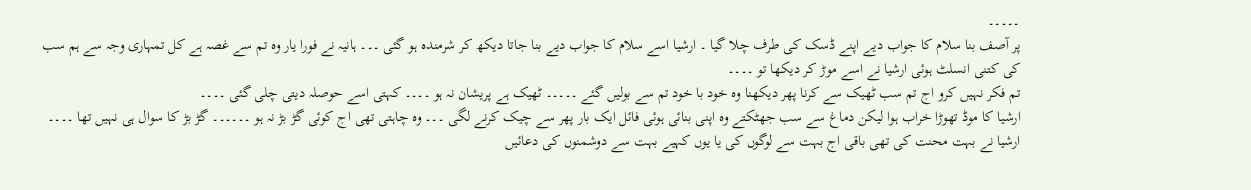۔۔۔۔۔
پر آصف بنا سلام کا جواب دیے اپنے ڈسک کی طرف چلا گیا ۔ ارشیا اسے سلام کا جواب دیے بنا جاتا دیکھ کر شرمندہ ہو گئی ۔۔۔ ہانیہ نے فورا یار وہ تم سے غصہ ہے کل تمہاری وجہ سے ہم سب کی کتنی انسلٹ ہوئی ارشیا نے اسے موڑ کر دیکھا تو ۔۔۔۔
تم فکر نہیں کرو اج تم سب ٹھیک سے کرنا پھر دیکھنا وہ خود با خود تم سے بولیں گئے ۔۔۔۔۔ ٹھیک ہے پریشان نہ ہو ۔۔۔۔ کہتی اسے حوصلہ دیتی چلی گئی ۔۔۔۔
ارشیا کا موڈ تھوڑا خراب ہوا لیکن دماغ سے سب جھٹکتے وہ اپنی بنائی ہوئی فائل ایک بار پھر سے چیک کرنے لگی ۔۔۔ وہ چاہتی تھی اج کوئی گڑ بڑ نہ ہو ۔۔۔۔۔۔ گڑ بڑ کا سوال ہی نہیں تھا ۔۔۔۔
ارشیا نے بہت محنت کی تھی باقی اج بہت سے لوگوں کی یا یوں کہیے بہت سے دوشمنوں کی دعائیں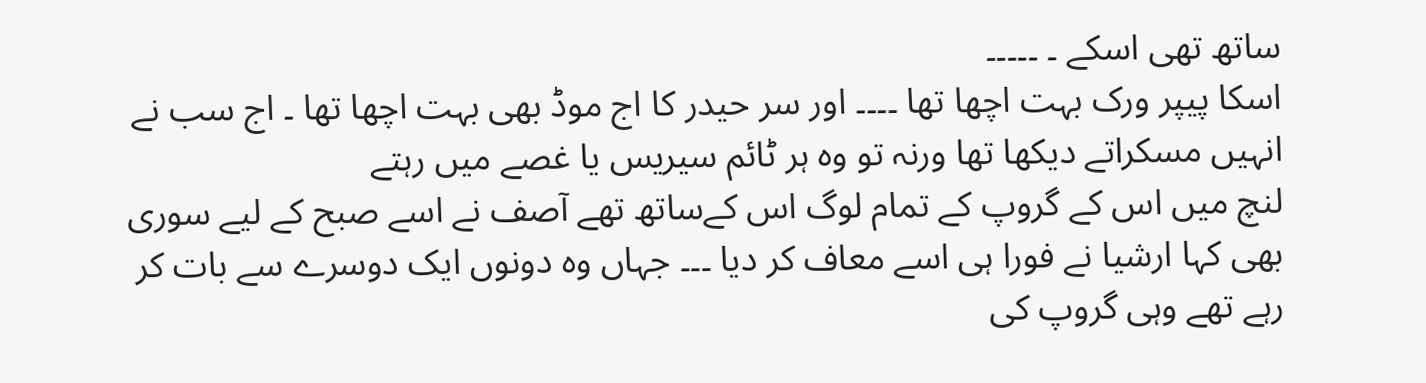ساتھ تھی اسکے ۔ ۔۔۔۔۔
اسکا پیپر ورک بہت اچھا تھا ۔۔۔۔ اور سر حیدر کا اج موڈ بھی بہت اچھا تھا ۔ اج سب نے انہیں مسکراتے دیکھا تھا ورنہ تو وہ ہر ٹائم سیریس یا غصے میں رہتے
لنچ میں اس کے گروپ کے تمام لوگ اس کےساتھ تھے آصف نے اسے صبح کے لیے سوری بھی کہا ارشیا نے فورا ہی اسے معاف کر دیا ۔۔۔ جہاں وہ دونوں ایک دوسرے سے بات کر رہے تھے وہی گروپ کی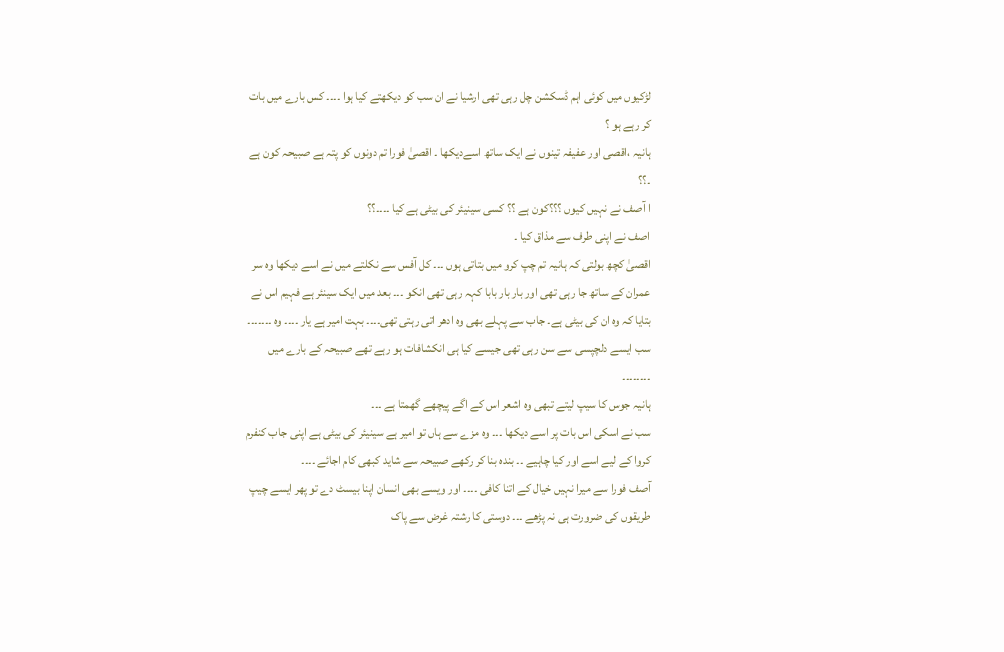لڑکیوں میں کوئی اہم ڈسکشن چل رہی تھی ارشیا نے ان سب کو دیکھتے کیا ہوا ۔۔۔۔ کس بارے میں بات کر رہے ہو ؟
ہانیہ ،اقصی اور عفیفہ تینوں نے ایک ساتھ اسےدیکھا ۔ اقصیٰ فورا تم دونوں کو پتہ ہے صبیحہ کون ہے ۔؟؟
ا آصف نے نہیں کیوں ؟؟؟کون ہے ؟؟ کسی سینیئر کی بیٹی ہے کیا ۔۔۔۔؟؟
اصف نے اپنی طرف سے مذاق کیا ۔
اقصیٰ کچھ بولتی کہ ہانیہ تم چپ کرو میں بتاتی ہوں ۔۔۔ کل آفس سے نکلتے میں نے اسے دیکھا وہ سر عمران کے ساتھ جا رہی تھی اور بار بار بابا کہہ رہی تھی انکو ۔۔۔ بعد میں ایک سینئر ہے فہیم اس نے بتایا کہ وہ ان کی بیٹی ہے۔ جاب سے پہلے بھی وہ ادھر اتی رہتی تھی۔۔۔۔ بہت امیر ہے یار ۔۔۔۔ وہ ۔۔۔۔۔۔۔
سب ایسے دلچپسی سے سن رہی تھی جیسے کیا ہی انکشافات ہو رہے تھے صبیحہ کے بارے میں ۔۔۔۔۔۔۔۔
ہانیہ جوس کا سیپ لیتے تبھی وہ اشعر اس کے اگے پیچھے گھمتا ہے ۔۔۔
سب نے اسکی اس بات پر اسے دیکھا ۔۔۔ وہ مزے سے ہاں تو امیر ہے سینیئر کی بیٹی ہے اپنی جاب کنفرم کروا کے لیے اسے اور کیا چاہیے ۔۔ بندہ بنا کر رکھے صبیحہ سے شاید کبھی کام اجائے ۔۔۔۔
آصف فورا سے میرا نہیں خیال کے اتنا کافی ۔۔۔۔ اور ویسے بھی انسان اپنا بیسٹ دے تو پھر ایسے چیپ طریقوں کی ضرورت ہی نہ پڑھے ۔۔۔ دوستی کا رشتہ غرض سے پاک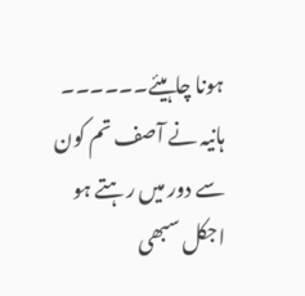ہونا چاہیئے۔۔۔۔۔۔
ہانیہ نے آصف تم کون سے دور میں رہتے ہو اجکل سبھی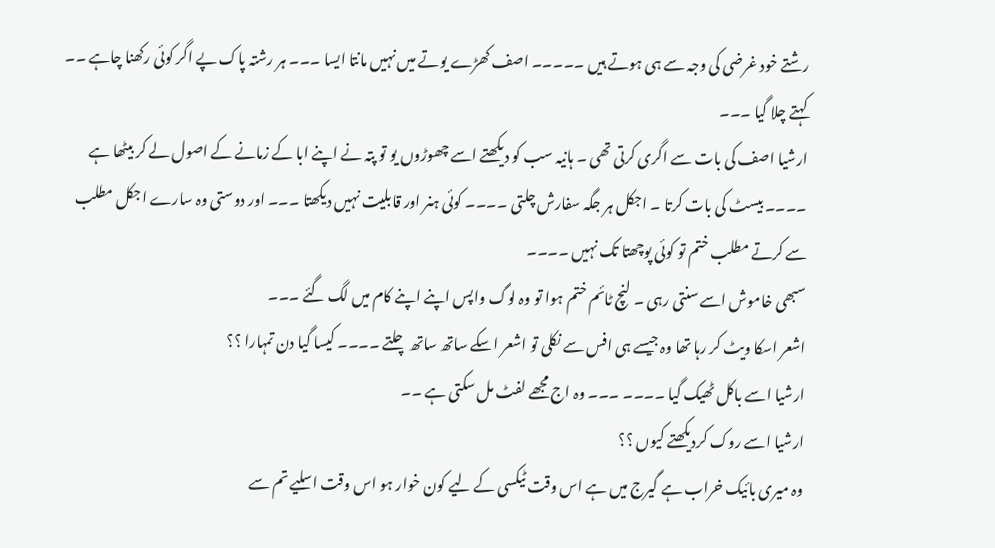رشتے خود غرضی کی وجہ سے ہی ہوتے ہیں ۔۔۔۔۔ اصف کھڑے یوتے میں نہیں مانتا ایسا ۔۔۔ ہر رشتہ پاک پے اگر کوئی رکھنا چاہے ۔۔ کہتے چلا گیا ۔۔۔
ارشیا اصف کی بات سے اگری کرتی تھی ۔ ہانیہ سب کو دیکھتے اسے چھوڑوں یو تو پتہ نے اپنے ابا کے زمانے کے اصول لے کر بیٹھا ہے ۔۔۔۔ بیسٹ کی بات کرتا ۔ اجکل ہر جگہ سفارش چلتی ۔۔۔۔ کوئی ہنر اور قابلیت نہیں دیکھتا ۔۔۔ اور دوستی وہ سارے اجکل مطلب سے کرتے مطلب ختم تو کوئی پوچھتا تک نہیں ۔۔۔۔
سبھی خاموش اسے سنتی رہی ۔ لنچ ٹائم ختم ہوا تو وہ لوگ واپس اپنے اپنے کام میں لگ گئے ۔۔۔
اشعر اسکا ویٹ کر رہا تھا وہ جیسے ہی افس سے نکلی تو اشعر اسکے ساتھ ساتھ چلتے ۔۔۔۔ کیسا گیا دن تمہارا ؟؟
ارشیا اسے باکل ٹھیک گیا ۔۔۔۔ ۔۔۔ وہ اج مجھے لفٹ مل سکتی ہے ۔۔
ارشیا اسے روک کردیکھتے کیوں ؟؟
وہ میری بائیک خراب ہے گیرج میں ہے اس وقت ٹیکسی کے لیے کون خوار ہو اس وقت اسلیے تم سے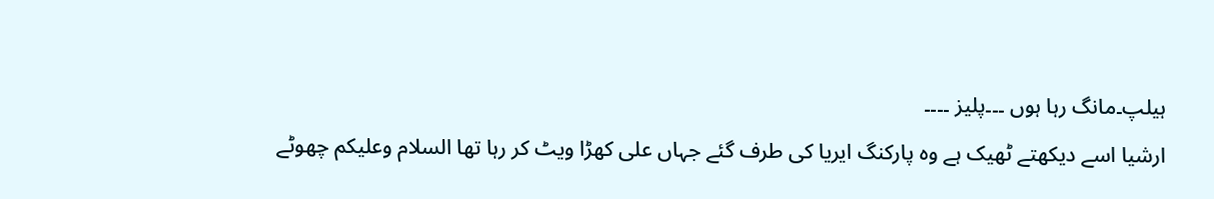ہیلپ۔مانگ رہا ہوں ۔۔۔پلیز ۔۔۔۔
ارشیا اسے دیکھتے ٹھیک ہے وہ پارکنگ ایریا کی طرف گئے جہاں علی کھڑا ویٹ کر رہا تھا السلام وعلیکم چھوٹے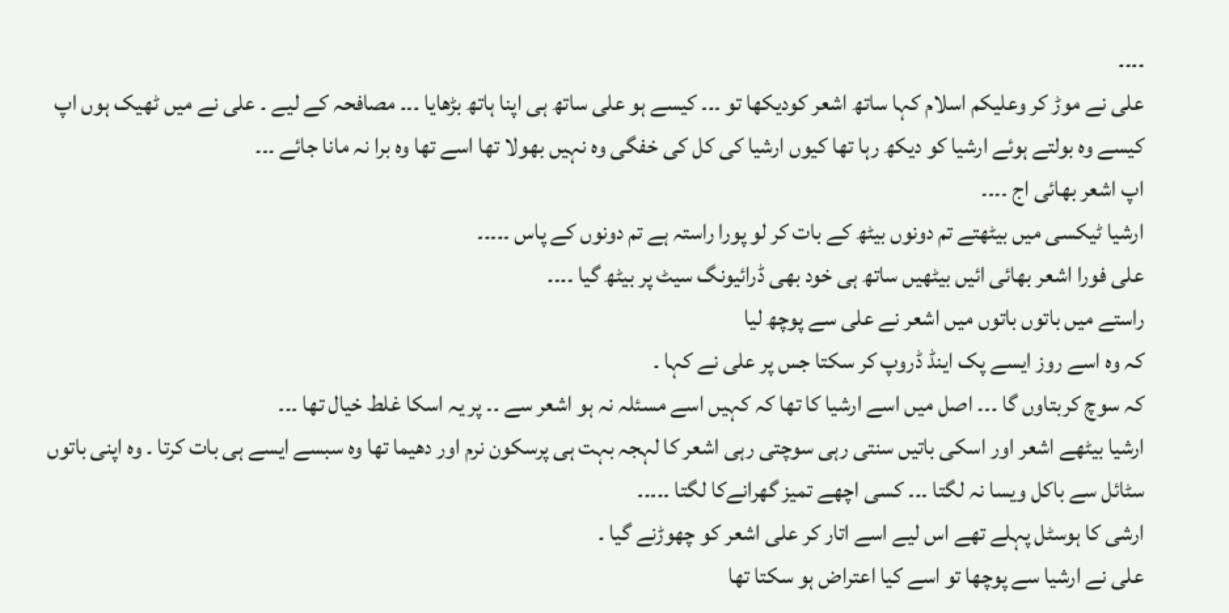۔۔۔۔
علی نے موڑ کر وعلیکم اسلام کہا ساتھ اشعر کودیکھا تو ۔۔۔ کیسے ہو علی ساتھ ہی اپنا ہاتھ بڑھایا ۔۔۔ مصافحہ کے لیے ۔ علی نے میں ٹھیک ہوں اپ کیسے وہ بولتے ہوئے ارشیا کو دیکھ رہا تھا کیوں ارشیا کی کل کی خفگی وہ نہیں بھولا تھا اسے تھا وہ برا نہ مانا جائے ۔۔۔
اپ اشعر بھائی اج ۔۔۔۔
ارشیا ٹیکسی میں بیٹھتے تم دونوں بیٹھ کے بات کر لو پورا راستہ ہے تم دونوں کے پاس ۔۔۔۔۔
علی فورا اشعر بھائی ائیں بیٹھیں ساتھ ہی خود بھی ڈرائیونگ سیٹ پر بیٹھ گیا ۔۔۔۔
راستے میں باتوں باتوں میں اشعر نے علی سے پوچھ لیا
کہ وہ اسے روز ایسے پک اینڈ ڈروپ کر سکتا جس پر علی نے کہا ۔
کہ سوچ کربتاوں گا ۔۔۔ اصل میں اسے ارشیا کا تھا کہ کہیں اسے مسئلہ نہ ہو اشعر سے ۔۔ پر یہ اسکا غلط خیال تھا ۔۔۔
ارشیا بیٹھے اشعر اور اسکی باتیں سنتی رہی سوچتی رہی اشعر کا لہجہ بہت ہی پرسکون نرم اور دھیما تھا وہ سبسے ایسے ہی بات کرتا ۔ وہ اپنی باتوں سٹائل سے باکل ویسا نہ لگتا ۔۔۔ کسی اچھے تمیز گھرانےکا لگتا ۔۔۔۔۔
ارشی کا ہوسٹل پہلے تھے اس لیے اسے اتار کر علی اشعر کو چھوڑنے گیا ۔
علی نے ارشیا سے پوچھا تو اسے کیا اعتراض ہو سکتا تھا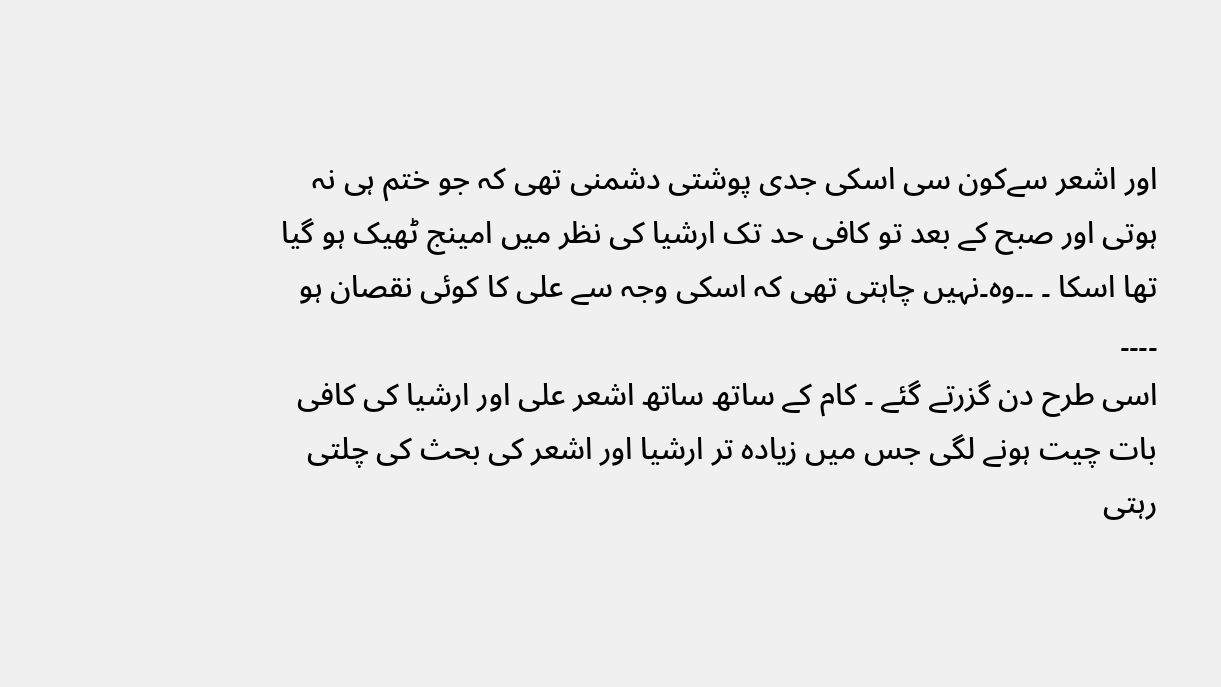اور اشعر سےکون سی اسکی جدی پوشتی دشمنی تھی کہ جو ختم ہی نہ ہوتی اور صبح کے بعد تو کافی حد تک ارشیا کی نظر میں امینج ٹھیک ہو گیا تھا اسکا ۔ ۔۔وہ۔نہیں چاہتی تھی کہ اسکی وجہ سے علی کا کوئی نقصان ہو ۔۔۔۔
اسی طرح دن گزرتے گئے ۔ کام کے ساتھ ساتھ اشعر علی اور ارشیا کی کافی بات چیت ہونے لگی جس میں زیادہ تر ارشیا اور اشعر کی بحث کی چلتی رہتی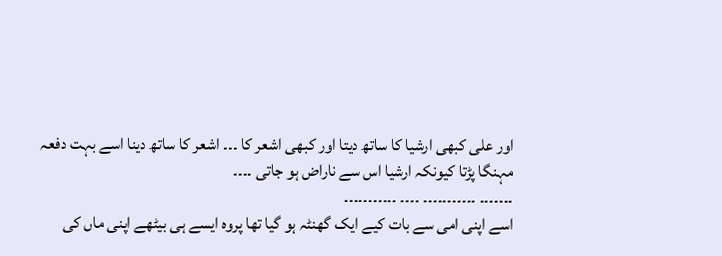اور علی کبھی ارشیا کا ساتھ دیتا اور کبھی اشعر کا ۔۔۔ اشعر کا ساتھ دینا اسے بہت دفعہ مہنگا پڑتا کیونکہ ارشیا اس سے ناراض ہو جاتی ۔۔۔۔
۔۔۔۔۔۔۔ ۔۔۔۔۔۔۔۔۔۔۔ ۔۔۔۔ ۔۔۔۔۔۔۔۔۔۔۔
اسے اپنی امی سے بات کیے ایک گھنٹہ ہو گیا تھا پروہ ایسے ہی بیٹھے اپنی ماں کی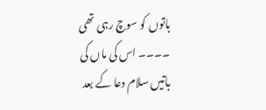باتوں کو سوچ رہی تھی ۔۔۔۔ اس کی ماں کی باتیں سلام دعا کے بعد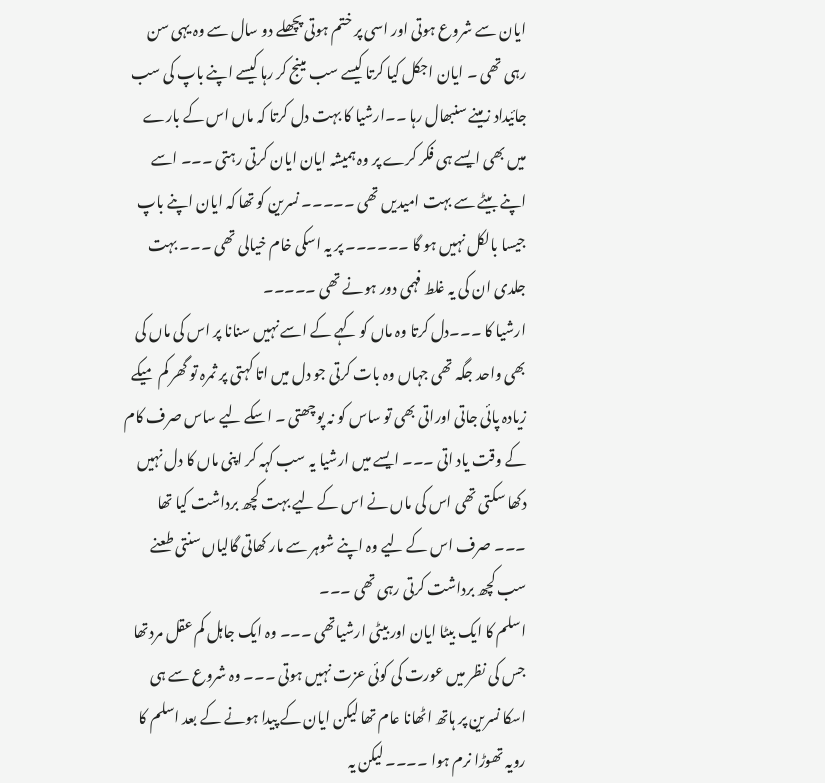ایان سے شروع ہوتی اور اسی پر ختم ہوتی پچھلے دو سال سے وہ یہی سن رہی تھی ۔ ایان اجکل کیا کرتا کیسے سب مینج کر رہا کیسے اپنے باپ کی سب جائیداد زمینے سنبھال رہا ۔۔ارشیا کا بہت دل کرتا کہ ماں اس کے بارے میں بھی ایسے ہی فکر کرے پر وہ ہمیشہ ایان ایان کرتی رہتی ۔۔۔ اسے اپنے بیٹے سے بہت امیدیں تھی ۔۔۔۔۔ نسرین کو تھا کہ ایان اپنے باپ جیسا بالکل نہیں ہو گا ۔۔۔۔۔۔ پر یہ اسکی خام خیالی تھی ۔۔۔ بہت جلدی ان کی یہ غلط فہمی دور ہونے تھی ۔۔۔۔۔
ارشیا کا ۔۔۔دل کرتا وہ ماں کو کہے کے اسے نہیں سنانا پر اس کی ماں کی بھی واحد جگہ تھی جہاں وہ بات کرتی جو دل میں اتا کہتی پر ثمرہ تو گھر کم میکے زیادہ پائی جاتی اوراتی بھی تو ساس کو نہ پوچھتی ۔ اسکے لیے ساس صرف کام کے وقت یاد اتی ۔۔۔ ایسے میں ارشیا یہ سب کہہ کر اپنی ماں کا دل نہیں دکھا سکتی تھی اس کی ماں نے اس کے لیے بہت کچھ برداشت کیا تھا ۔۔۔ صرف اس کے لیے وہ اپنے شوہر سے مار کھاتی گالیاں سنتی طعنے سب کچھ برداشت کرتی رہی تھی ۔۔۔
اسلم کا ایک بیٹا ایان اور بیٹی ارشیاتھی ۔۔۔ وہ ایک جاہل کم عقل مردتھا جس کی نظر میں عورت کی کوئی عزت نہیں ہوتی ۔۔۔ وہ شروع سے ہی اسکا نسرین پر ہاتھ اٹھانا عام تھا لیکن ایان کے پیدا ہونے کے بعد اسلم کا رویہ تھوڑا نرم ہوا ۔۔۔۔ لیکن یہ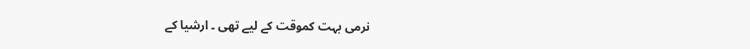نرمی بہت کموقت کے لیے تھی ۔ ارشیا کے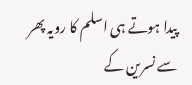پیدا ہوتے ہی اسلم کا رویہ پھر سے نسرین کے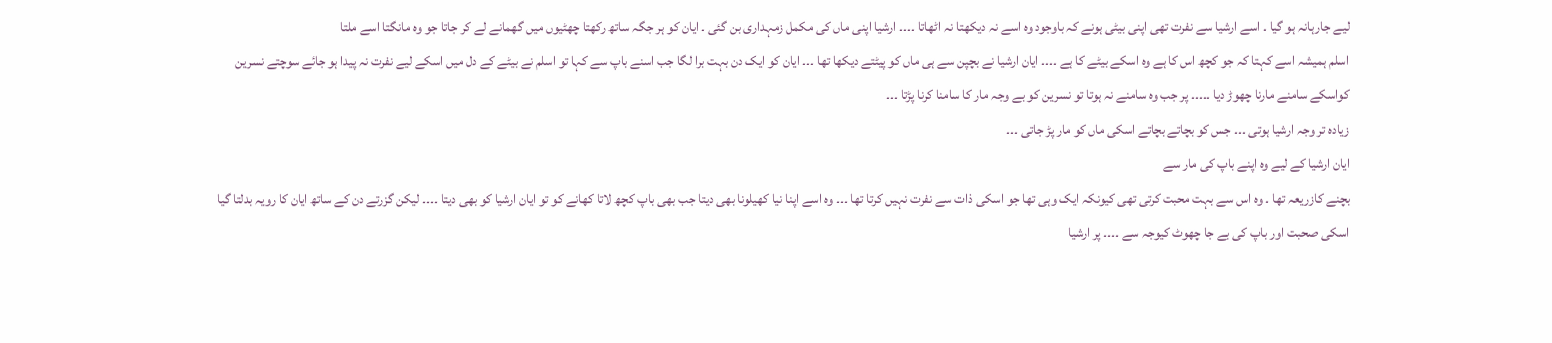لیے جارہانہ ہو گیا ۔ اسے ارشیا سے نفرت تھی اپنی بیٹی ہونے کہ باوجود وہ اسے نہ دیکھتا نہ اٹھاتا ۔۔۔۔ ارشیا اپنی ماں کی مکمل زمہداری بن گئی ۔ ایان کو ہر جگہ ساتھ رکھتا چھٹیوں میں گھمانے لے کر جاتا جو وہ مانگتا اسے ملتا
اسلم ہمیشہ اسے کہتا کہ جو کچھ اس کا ہے وہ اسکے بیٹے کا ہے ۔۔۔۔ ایان ارشیا نے بچپن سے ہی ماں کو پیٹتے دیکھا تھا ۔۔۔ ایان کو ایک دن بہت برا لگا جب اسنے باپ سے کہا تو اسلم نے بیٹے کے دل میں اسکے لیے نفرت نہ پیدا ہو جائے سوچتے نسرین کواسکے سامنے مارنا چھوڑ دیا ۔۔۔۔۔ پر جب وہ سامنے نہ ہوتا تو نسرین کو بے وجہ مار کا سامنا کرنا پڑتا ۔۔۔
زیادہ تر وجہ ارشیا ہوتی ۔۔۔ جس کو بچاتے بچاتے اسکی ماں کو مار پڑ جاتی ۔۔۔
ایان ارشیا کے لیے وہ اپنے باپ کی مار سے
بچنے کازریعہ تھا ۔ وہ اس سے بہت محبت کرتی تھی کیونکہ ایک وہی تھا جو اسکی ذات سے نفرت نہیں کرتا تھا ۔۔۔ وہ اسے اپنا نیا کھیلونا بھی دیتا جب بھی باپ کچھ لاتا کھانے کو تو ایان ارشیا کو بھی دیتا ۔۔۔۔ لیکن گزرتے دن کے ساتھ ایان کا رویہ بدلتا گیا اسکی صحبت اور باپ کی بے جا چھوٹ کیوجہ سے ۔۔۔۔ پر ارشیا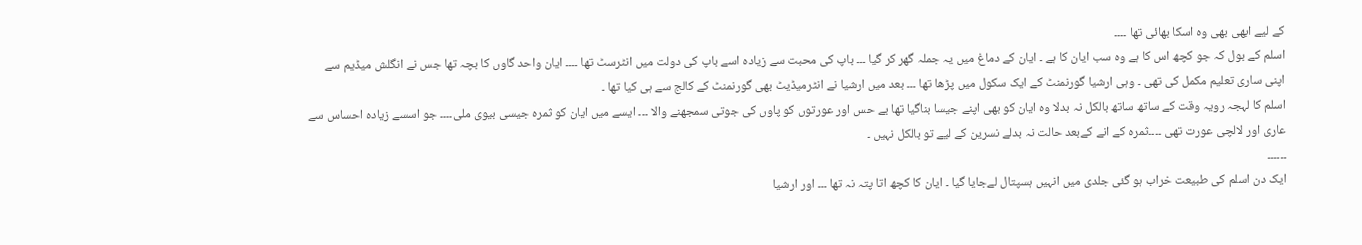کے لیے ابھی بھی وہ اسکا بھائی تھا ۔۔۔۔
اسلم کے بول کہ جو کچھ اس کا ہے وہ سب ایان کا ہے ۔ ایان کے دماغ میں یہ جملہ گھر کر گیا ۔۔۔ باپ کی محبت سے زیادہ اسے باپ کی دولت میں انٹرسٹ تھا ۔۔۔۔ ایان واحد گاوں کا بچہ تھا جس نے انگلش میڈیم سے اپنی ساری تعلیم مکمل کی تھی ۔ وہی ارشیا گورنمنٹ کے ایک سکول میں پڑھا تھا ۔۔۔ بعد میں ارشیا نے انٹرمیڈیٹ بھی گورنمنٹ کے کالج سے ہی کیا تھا ۔
اسلم کا لہجہ رویہ وقت کے ساتھ ساتھ بالکل نہ بدلا وہ ایان کو بھی اپنے جیسا بناگیا تھا بے حس اور عورتوں کو پاوں کی جوتی سمجھنے والا ۔۔۔ ایسے میں ایان کو ثمرہ جیسی بیوی ملی۔۔۔۔ جو اسسے زیادہ احساس سے عاری اور لالچی عورت تھی ۔۔۔۔ثمرہ کے انے کےبعد حالت نہ بدلے نسرین کے لیے تو بالکل نہیں ۔
۔۔۔۔۔۔
ایک دن اسلم کی طبیعت خراب ہو گئی جلدی میں انہیں ہسپتال لےجایا گیا ۔ ایان کا کچھ اتا پتہ نہ تھا ۔۔۔ اور ارشیا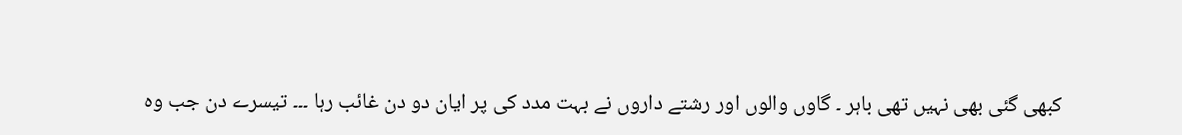کبھی گئی بھی نہیں تھی باہر ۔ گاوں والوں اور رشتے داروں نے بہت مدد کی پر ایان دو دن غائب رہا ۔۔۔ تیسرے دن جب وہ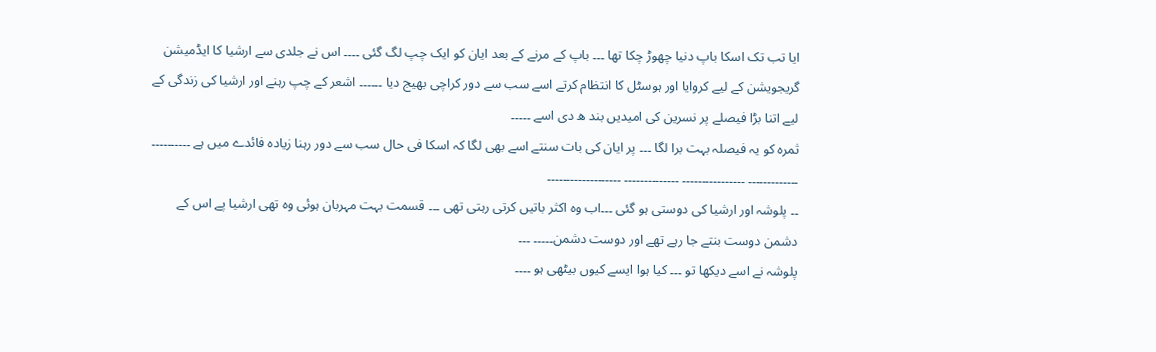ایا تب تک اسکا باپ دنیا چھوڑ چکا تھا ۔۔۔ باپ کے مرنے کے بعد ایان کو ایک چپ لگ گئی ۔۔۔۔ اس نے جلدی سے ارشیا کا ایڈمیشن گریجویشن کے لیے کروایا اور ہوسٹل کا انتظام کرتے اسے سب سے دور کراچی بھیج دیا ۔۔۔۔۔۔ اشعر کے چپ رہنے اور ارشیا کی زندگی کے لیے اتنا بڑا فیصلے پر نسرین کی امیدیں بند ھ دی اسے ۔۔۔۔۔
ثمرہ کو یہ فیصلہ بہت برا لگا ۔۔۔ پر ایان کی بات سنتے اسے بھی لگا کہ اسکا فی حال سب سے دور رہنا زیادہ فائدے میں ہے ۔۔۔۔۔۔۔۔۔۔
۔۔۔۔۔۔۔۔۔۔۔۔۔ ۔۔۔۔۔۔۔۔۔۔۔۔۔۔۔۔ ۔۔۔۔۔۔۔۔۔۔۔۔۔۔ ۔۔۔۔۔۔۔۔۔۔۔۔۔۔۔۔۔۔۔
۔۔ پلوشہ اور ارشیا کی دوستی ہو گئی ۔۔۔اب وہ اکثر باتیں کرتی رہتی تھی ۔۔۔ قسمت بہت مہربان ہوئی وہ تھی ارشیا پے اس کے دشمن دوست بنتے جا رہے تھے اور دوست دشمن۔۔۔۔۔ ۔۔۔
پلوشہ نے اسے دیکھا تو ۔۔۔ کیا ہوا ایسے کیوں بیٹھی ہو ۔۔۔۔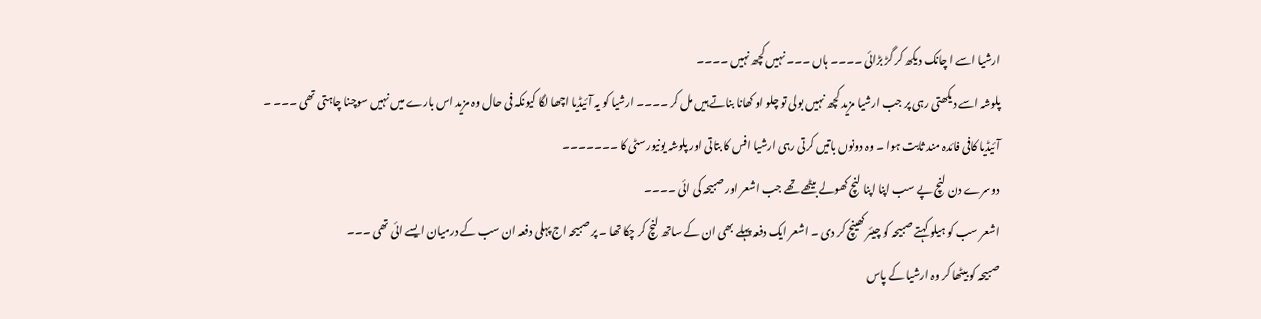ارشیا اسے ا چانک دیکھ کر گڑ بڑائی ۔۔۔۔ ہاں ۔۔۔ نہیں کچھ نہیں ۔۔۔۔
پلوشہ اسے دیکھتی رہی پر جب ارشیا مزید کچھ نہیں بولی تو چلو او کھانا بناتے ہیں مل کر ۔۔۔۔ ارشیا کو یہ آئیڈیا اچھا لگا کیونکہ فی حال وہ مزید اس بارے میں نہیں سوچنا چاہتی تھی ۔۔۔ ۔
آئیڈیا کافی فائدہ مند ثابت ہوا ۔ وہ دونوں باتیں کرتی رہی ارشیا افس کا بتاتی اور پلوشہ یونیورسٹی کا ۔۔۔۔۔۔۔
دوسرے دن لنچ پے سب اپنا اپنا لنچ کھولے بیٹھے تھے جب اشعر اور صبیحہ کی ائی ۔۔۔۔
اشعر سب کو ہیلو کہتے صبیحہ کو چیئر کھینچ کر دی ۔ اشعر ایک دفعہ پہلے بھی ان کے ساتھ لنچ کر چکا تھا ۔ پر صبیحہ اج پہلی دفعہ ان سب کے درمیان ایسے ائی تھی ۔۔۔
صبیحہ کو بیٹھا کر وہ ارشیا کے پاس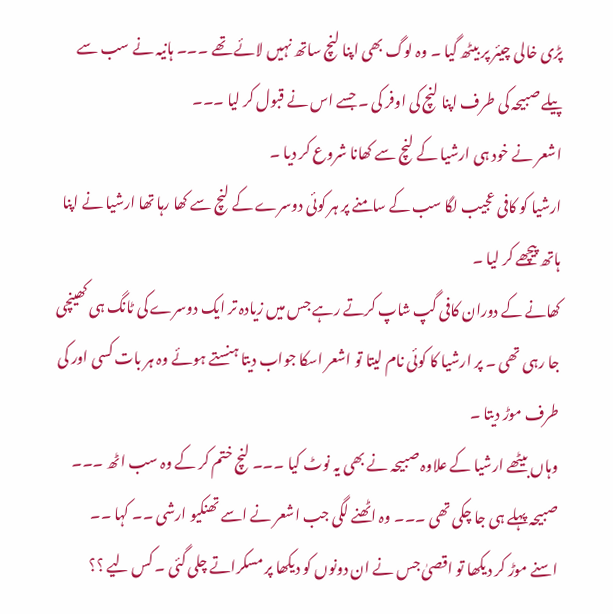پڑی خالی چیئر پر بیٹھ گیا ۔ وہ لوگ بھی اپنا لنچ ساتھ نہیں لائے تھے ۔۔۔ ہانیہ نے سب سے پیلے صبیحہ کی طرف اپنا لنچ کی اوفر کی ۔ جسے اس نے قبول کر لیا ۔۔۔
اشعر نے خود ہی ارشیا کے لنچ سے کھانا شروع کر دیا ۔
ارشیا کو کافی عجیب لگا سب کے سامنے پر ہر کوئی دوسرے کے لنچ سے کھا رہا تھا ارشیا نے اپنا ہاتھ پیچھے کر لیا ۔
کھانے کے دوران کافی گپ شاپ کرتے رہے جس میں زیادہ تر ایک دوسرے کی ٹانگ ہی کھینچی جا رہی تھی ۔ پر ارشیا کا کوئی نام لیتا تو اشعر اسکا جواب دیتا ہنستے ہوئے وہ ہر بات کسی اور کی طرف موڑ دیتا ۔
وہاں بیٹھے ارشیا کے علاوہ صبیحہ نے بھی یہ نوٹ کیا ۔۔۔ لنچ ختم کر کے وہ سب اٹھ ۔۔۔ صبیحہ پہلے ہی جا چکی تھی ۔۔۔ وہ اٹھنے لگی جب اشعر نے اسے تھنکیو ارشی ۔۔ کہا ۔۔
اسنے موڑ کر دیکھا تو اقصیٰ جس نے ان دونوں کو دیکھا پر مسکراتے چلی گئی ۔ کس لیے ؟؟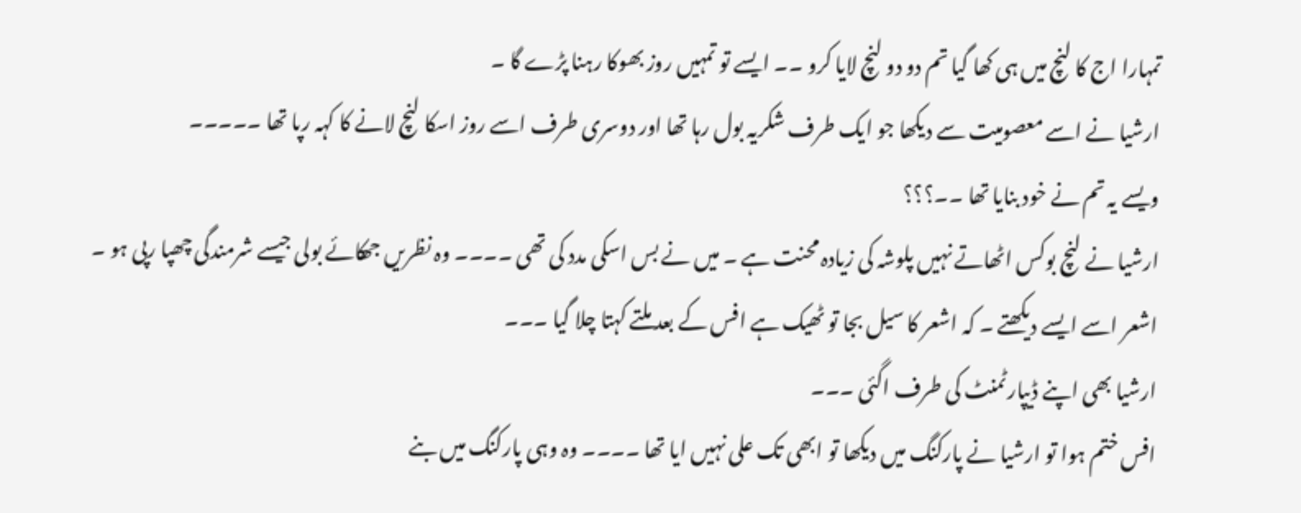تمہارا اج کا لنچ میں ہی کھا گیا تم دو دو لنچ لایا کرو ۔۔ ایسے تو تمہیں روز بھوکا رہنا پڑے گا ۔
ارشیا نے اسے معصومیت سے دیکھا جو ایک طرف شکریہ بول رہا تھا اور دوسری طرف اسے روز اسکا لنچ لانے کا کہہ رپا تھا ۔۔۔۔۔
ویسے یہ تم نے خود بنایا تھا ۔۔؟؟؟
ارشیا نے لنچ بوکس اٹھاتے نہیں پلوشہ کی زیادہ محنت ہے ۔ میں نے بس اسکی مدد کی تھی ۔۔۔۔ وہ نظریں جھکائے بولی جیسے شرمندگی چھپا رپی ہو ۔
اشعر اسے ایسے دیکھتے ۔ کہ اشعر کا سیل بجا تو ٹھیک ہے افس کے بعد ملتے کہتا چلا گیا ۔۔۔
ارشیا بھی اپنے ڈیپارٹمنٹ کی طرف اگئی ۔۔۔
افس ختم ہوا تو ارشیا نے پارکنگ میں دیکھا تو ابھی تک علی نہیں ایا تھا ۔۔۔۔ وہ وہی پارکنگ میں بنے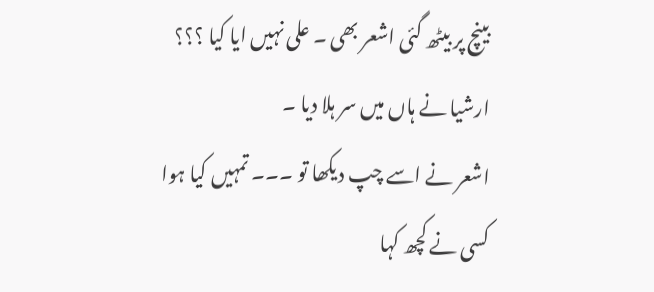بینچ پر بیٹھ گئی اشعر بھی ۔ علی نہیں ایا کیا ؟؟؟
ارشیا نے ہاں میں سر ہلا دیا ۔
اشعر نے اسے چپ دیکھا تو ۔۔۔ تمہیں کیا ہوا کسی نے کچھ کہا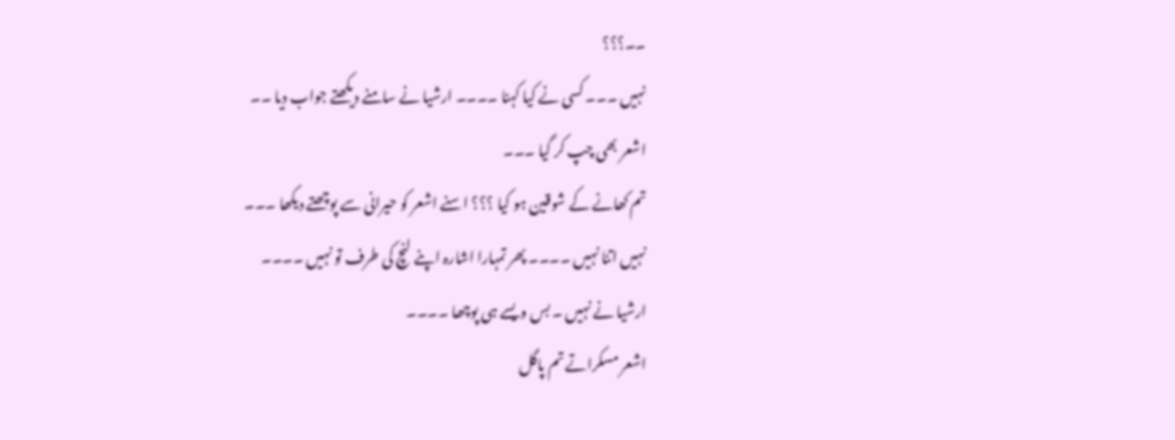۔۔؟؟؟
نہیں ۔۔۔ کسی نے کیا کہنا ۔۔۔۔ ارشیا نے سامنے دیکھتے جواب دیا ۔۔
اشعر بھی چپ کر گیا ۔۔۔
تم کھانے کے شوقین ہو کیا ؟؟؟ اسنے اشعر کو حیرانی سے پوچھتے دیکھا ۔۔۔
نہیں اتنا نہیں ۔۔۔۔ پھر تمہارا اشارہ اپنے لنچ کی طرف تو نہیں ۔۔۔۔
ارشیا نے نہیں ۔ بس ویسے ہی پوچھا ۔۔۔۔
اشعر مسکراتے تم پاگل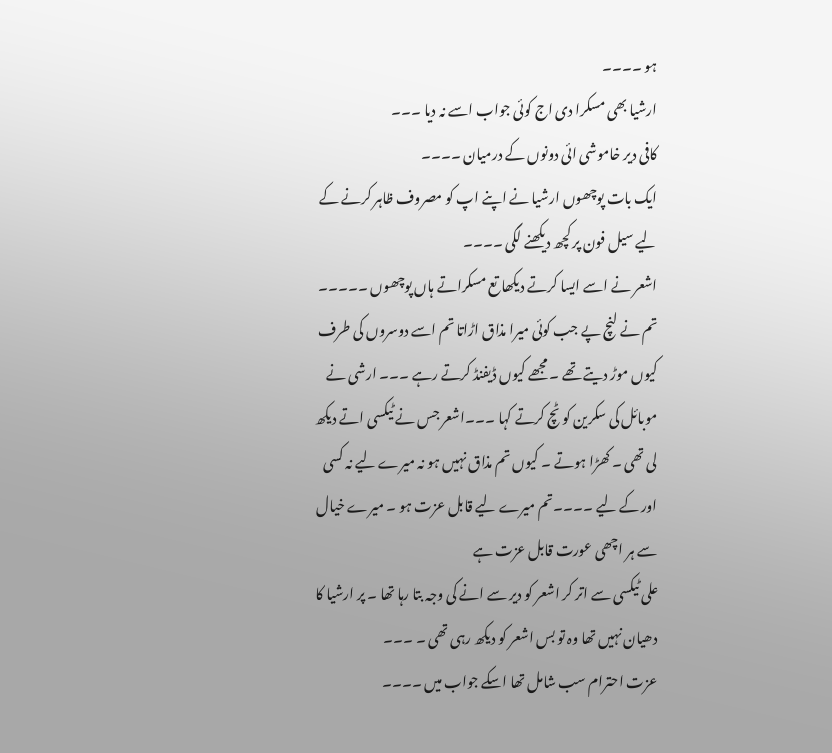ہو ۔۔۔۔
ارشیا بھی مسکرا دی اج کوئی جواب اسے نہ دیا ۔۔۔
کافی دیر خاموشی ائی دونوں کے درمیان ۔۔۔۔
ایک بات پوچھوں ارشیا نے اپنے اپ کو مصروف ظاہر کرنے کے لیے سیل فون پر کچھ دیکھنے لگی ۔۔۔۔
اشعر نے اسے ایسا کرتے دیکھا تع مسکراتے ہاں پوچھوں ۔۔۔۔۔
تم نے لنچ پے جب کوئی میرا مذاق اڑاتا تم اسے دوسروں کی طرف کیوں موڑ دیتے تھے ۔ مجھے کیوں ڈیفنڈ کرتے رہے ۔۔۔ ارشی نے موبائل کی سکرین کو ٹچ کرتے کہا ۔۔۔اشعر جس نے ٹیکسی اتے دیکھ لی تھی ۔ کھڑا ہوتے ۔ کیوں تم مذاق نہیں ہو نہ میرے لیے نہ کسی اور کے لیے ۔۔۔۔تم میرے لیے قابل عزت ہو ۔ میرے خیال سے ہر اچھی عورت قابل عزت ہے
علی ٹیکسی سے اتر کر اشعر کو دیر سے انے کی وجہ بتا رہا تھا ۔ پر ارشیا کا دھیان نہیں تھا وہ تو بس اشعر کو دیکھ رہی تھی ۔ ۔۔۔
عزت احترام سب شامل تھا اسکے جواب میں ۔۔۔۔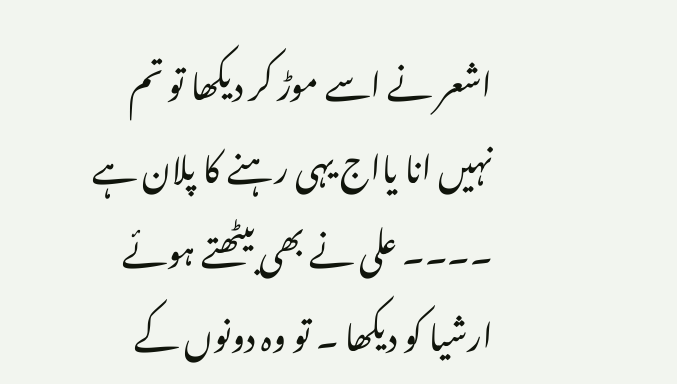اشعر نے اسے موڑ کر دیکھا تو تم نہیں انا یااج یہی رہنے کا پلان ہے ۔۔۔۔ علی نے بھی بیٹھتے ہوئے ارشیا کو دیکھا ۔ تو وہ دونوں کے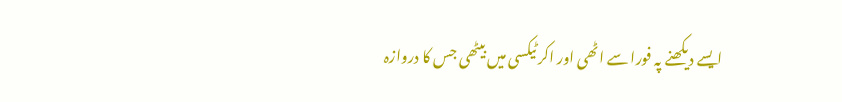ایسے دیکھنے پہ فورا سے اٹھی اور اکر ٹیکسی میں بیٹھی جس کا دروازہ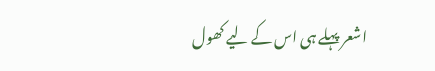اشعر پہلے ہی اس کے لیے کھول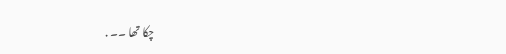چکا تھا ۔۔ .